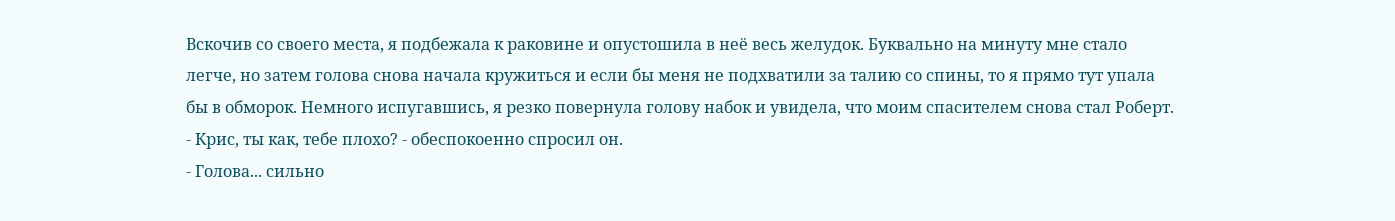Вскочив со своего места, я подбежала к раковине и опустошила в неё весь желудок. Буквально на минуту мне стало легче, но затем голова снова начала кружиться и если бы меня не подхватили за талию со спины, то я прямо тут упала бы в обморок. Немного испугавшись, я резко повернула голову набок и увидела, что моим спасителем снова стал Роберт.
- Крис, ты как, тебе плохо? - обеспокоенно спросил он.
- Голова... сильно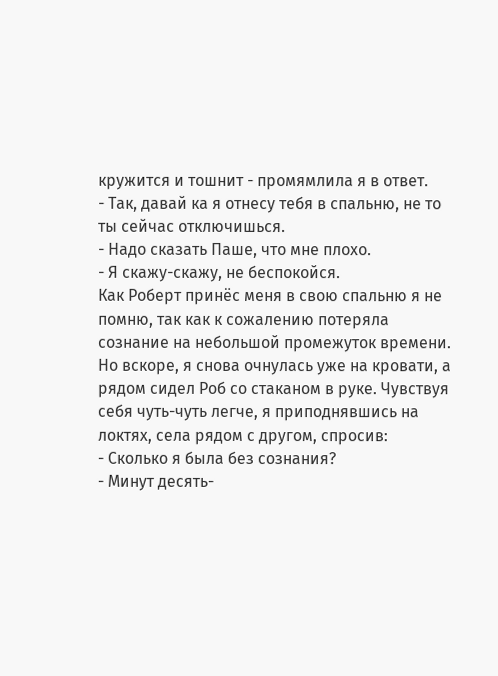кружится и тошнит - промямлила я в ответ.
- Так, давай ка я отнесу тебя в спальню, не то ты сейчас отключишься.
- Надо сказать Паше, что мне плохо.
- Я скажу-скажу, не беспокойся.
Как Роберт принёс меня в свою спальню я не помню, так как к сожалению потеряла сознание на небольшой промежуток времени. Но вскоре, я снова очнулась уже на кровати, а рядом сидел Роб со стаканом в руке. Чувствуя себя чуть-чуть легче, я приподнявшись на локтях, села рядом с другом, спросив:
- Сколько я была без сознания?
- Минут десять-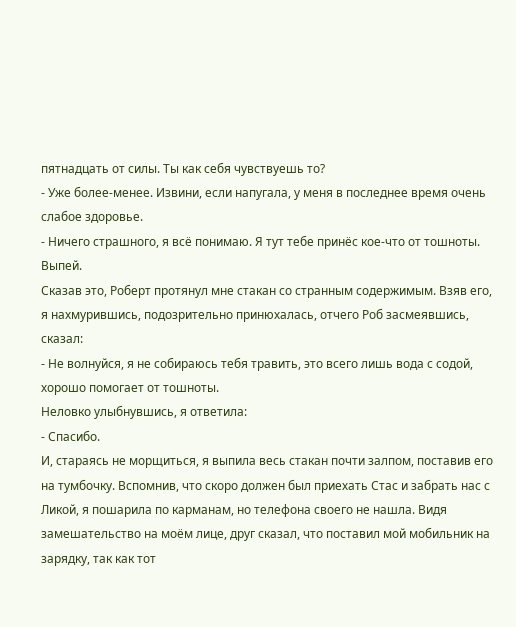пятнадцать от силы. Ты как себя чувствуешь то?
- Уже более-менее. Извини, если напугала, у меня в последнее время очень слабое здоровье.
- Ничего страшного, я всё понимаю. Я тут тебе принёс кое-что от тошноты. Выпей.
Сказав это, Роберт протянул мне стакан со странным содержимым. Взяв его, я нахмурившись, подозрительно принюхалась, отчего Роб засмеявшись, сказал:
- Не волнуйся, я не собираюсь тебя травить, это всего лишь вода с содой, хорошо помогает от тошноты.
Неловко улыбнувшись, я ответила:
- Спасибо.
И, стараясь не морщиться, я выпила весь стакан почти залпом, поставив его на тумбочку. Вспомнив, что скоро должен был приехать Стас и забрать нас с Ликой, я пошарила по карманам, но телефона своего не нашла. Видя замешательство на моём лице, друг сказал, что поставил мой мобильник на зарядку, так как тот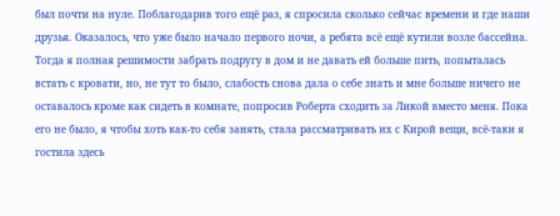был почти на нуле. Поблагодарив того ещё раз, я спросила сколько сейчас времени и где наши друзья. Оказалось, что уже было начало первого ночи, а ребята всё ещё кутили возле бассейна. Тогда я полная решимости забрать подругу в дом и не давать ей больше пить, попыталась встать с кровати, но, не тут то было, слабость снова дала о себе знать и мне больше ничего не оставалось кроме как сидеть в комнате, попросив Роберта сходить за Ликой вместо меня. Пока его не было, я чтобы хоть как-то себя занять, стала рассматривать их с Кирой вещи, всё-таки я гостила здесь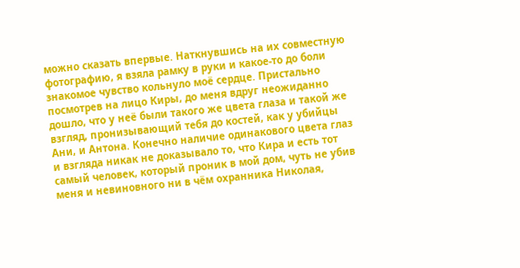можно сказать впервые. Наткнувшись на их совместную фотографию, я взяла рамку в руки и какое-то до боли знакомое чувство кольнуло моё сердце. Пристально посмотрев на лицо Киры, до меня вдруг неожиданно дошло, что у неё были такого же цвета глаза и такой же взгляд, пронизывающий тебя до костей, как у убийцы Ани, и Антона. Конечно наличие одинакового цвета глаз и взгляда никак не доказывало то, что Кира и есть тот самый человек, который проник в мой дом, чуть не убив меня и невиновного ни в чём охранника Николая,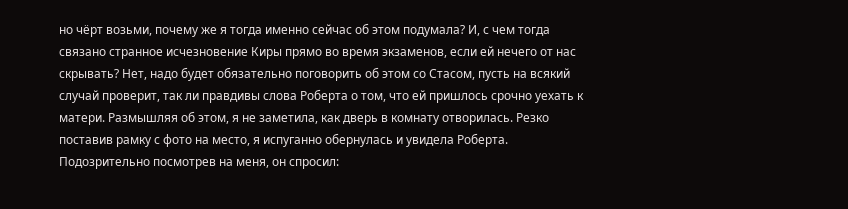но чёрт возьми, почему же я тогда именно сейчас об этом подумала? И, с чем тогда связано странное исчезновение Киры прямо во время экзаменов, если ей нечего от нас скрывать? Нет, надо будет обязательно поговорить об этом со Стасом, пусть на всякий случай проверит, так ли правдивы слова Роберта о том, что ей пришлось срочно уехать к матери. Размышляя об этом, я не заметила, как дверь в комнату отворилась. Резко поставив рамку с фото на место, я испуганно обернулась и увидела Роберта. Подозрительно посмотрев на меня, он спросил: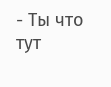- Ты что тут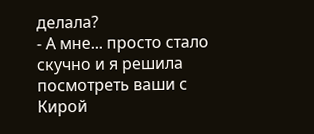делала?
- А мне... просто стало скучно и я решила посмотреть ваши с Кирой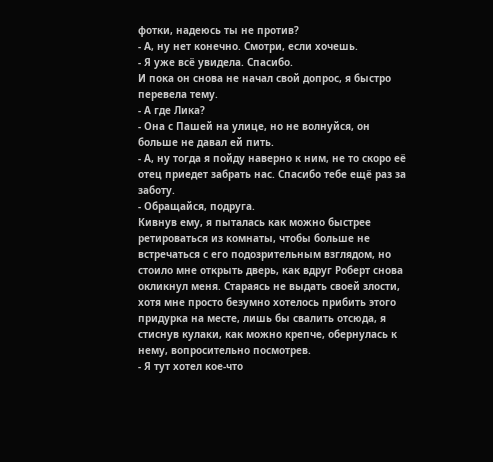фотки, надеюсь ты не против?
- А, ну нет конечно. Смотри, если хочешь.
- Я уже всё увидела. Спасибо.
И пока он снова не начал свой допрос, я быстро перевела тему.
- А где Лика?
- Она с Пашей на улице, но не волнуйся, он больше не давал ей пить.
- А, ну тогда я пойду наверно к ним, не то скоро её отец приедет забрать нас. Спасибо тебе ещё раз за заботу.
- Обращайся, подруга.
Кивнув ему, я пыталась как можно быстрее ретироваться из комнаты, чтобы больше не встречаться с его подозрительным взглядом, но стоило мне открыть дверь, как вдруг Роберт снова окликнул меня. Стараясь не выдать своей злости, хотя мне просто безумно хотелось прибить этого придурка на месте, лишь бы свалить отсюда, я стиснув кулаки, как можно крепче, обернулась к нему, вопросительно посмотрев.
- Я тут хотел кое-что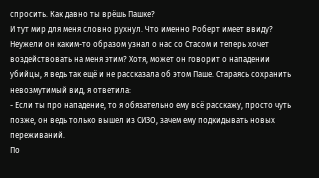спросить. Как давно ты врёшь Пашке?
И тут мир для меня словно рухнул. Что именно Роберт имеет ввиду? Неужели он каким-то образом узнал о нас со Стасом и теперь хочет воздействовать на меня этим? Хотя, может он говорит о нападении убийцы, я ведь так ещё и не рассказала об этом Паше. Стараясь сохранить невозмутимый вид, я ответила:
- Если ты про нападение, то я обязательно ему всё расскажу, просто чуть позже, он ведь только вышел из СИЗО, зачем ему подкидывать новых переживаний.
По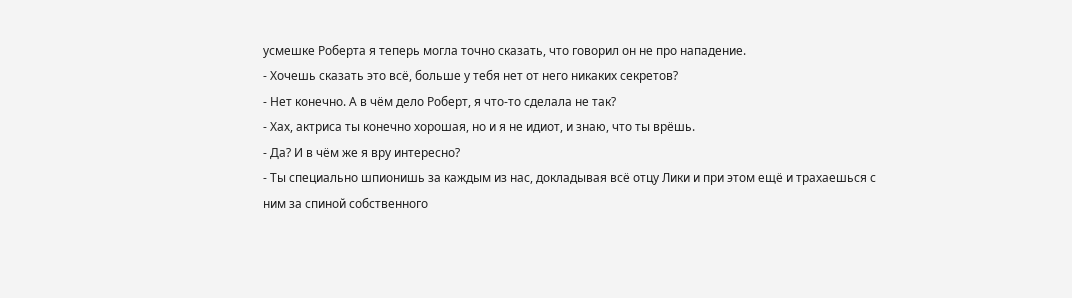усмешке Роберта я теперь могла точно сказать, что говорил он не про нападение.
- Хочешь сказать это всё, больше у тебя нет от него никаких секретов?
- Нет конечно. А в чём дело Роберт, я что-то сделала не так?
- Хах, актриса ты конечно хорошая, но и я не идиот, и знаю, что ты врёшь.
- Да? И в чём же я вру интересно?
- Ты специально шпионишь за каждым из нас, докладывая всё отцу Лики и при этом ещё и трахаешься с ним за спиной собственного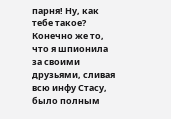парня! Ну, как тебе такое?
Конечно же то, что я шпионила за своими друзьями, сливая всю инфу Стасу, было полным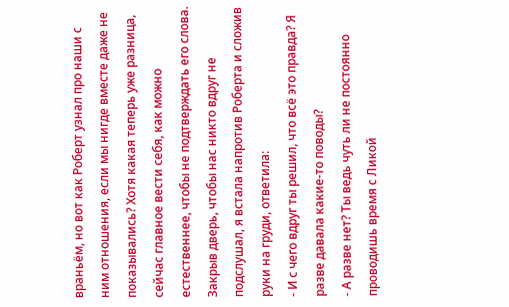враньём, но вот как Роберт узнал про наши с ним отношения, если мы нигде вместе даже не показывались? Хотя какая теперь уже разница, сейчас главное вести себя, как можно естественнее, чтобы не подтверждать его слова. Закрыв дверь, чтобы нас никто вдруг не подслушал, я встала напротив Роберта и сложив руки на груди, ответила:
- И с чего вдруг ты решил, что всё это правда? Я разве давала какие-то поводы?
- А разве нет? Ты ведь чуть ли не постоянно проводишь время с Ликой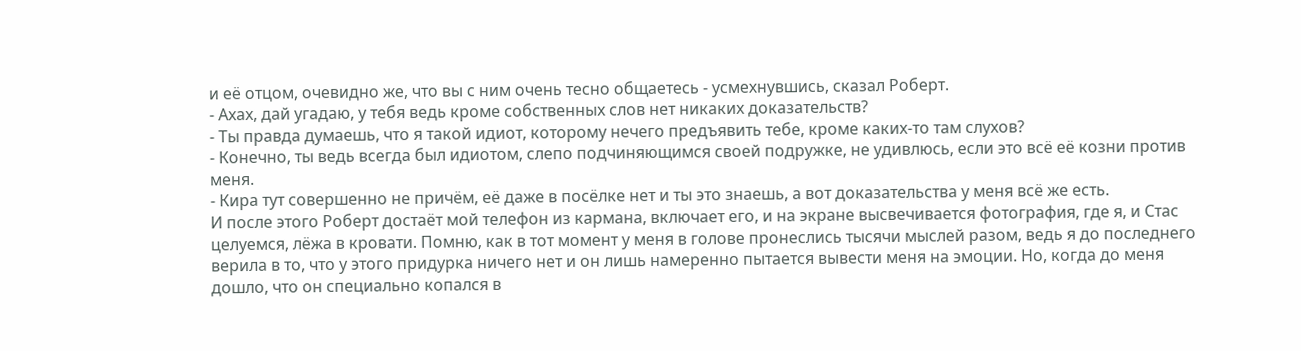и её отцом, очевидно же, что вы с ним очень тесно общаетесь - усмехнувшись, сказал Роберт.
- Ахах, дай угадаю, у тебя ведь кроме собственных слов нет никаких доказательств?
- Ты правда думаешь, что я такой идиот, которому нечего предъявить тебе, кроме каких-то там слухов?
- Конечно, ты ведь всегда был идиотом, слепо подчиняющимся своей подружке, не удивлюсь, если это всё её козни против меня.
- Кира тут совершенно не причём, её даже в посёлке нет и ты это знаешь, а вот доказательства у меня всё же есть.
И после этого Роберт достаёт мой телефон из кармана, включает его, и на экране высвечивается фотография, где я, и Стас целуемся, лёжа в кровати. Помню, как в тот момент у меня в голове пронеслись тысячи мыслей разом, ведь я до последнего верила в то, что у этого придурка ничего нет и он лишь намеренно пытается вывести меня на эмоции. Но, когда до меня дошло, что он специально копался в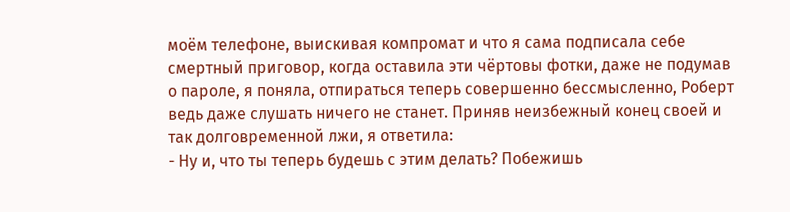моём телефоне, выискивая компромат и что я сама подписала себе смертный приговор, когда оставила эти чёртовы фотки, даже не подумав о пароле, я поняла, отпираться теперь совершенно бессмысленно, Роберт ведь даже слушать ничего не станет. Приняв неизбежный конец своей и так долговременной лжи, я ответила:
- Ну и, что ты теперь будешь с этим делать? Побежишь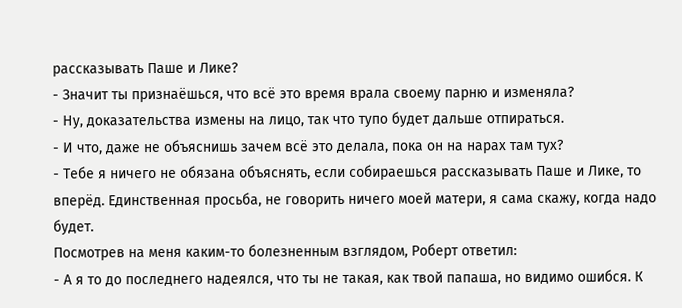рассказывать Паше и Лике?
- Значит ты признаёшься, что всё это время врала своему парню и изменяла?
- Ну, доказательства измены на лицо, так что тупо будет дальше отпираться.
- И что, даже не объяснишь зачем всё это делала, пока он на нарах там тух?
- Тебе я ничего не обязана объяснять, если собираешься рассказывать Паше и Лике, то вперёд. Единственная просьба, не говорить ничего моей матери, я сама скажу, когда надо будет.
Посмотрев на меня каким-то болезненным взглядом, Роберт ответил:
- А я то до последнего надеялся, что ты не такая, как твой папаша, но видимо ошибся. К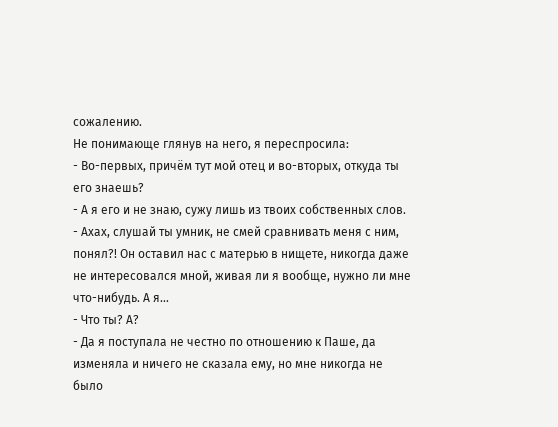сожалению.
Не понимающе глянув на него, я переспросила:
- Во-первых, причём тут мой отец и во-вторых, откуда ты его знаешь?
- А я его и не знаю, сужу лишь из твоих собственных слов.
- Ахах, слушай ты умник, не смей сравнивать меня с ним, понял?! Он оставил нас с матерью в нищете, никогда даже не интересовался мной, живая ли я вообще, нужно ли мне что-нибудь. А я...
- Что ты? А?
- Да я поступала не честно по отношению к Паше, да изменяла и ничего не сказала ему, но мне никогда не было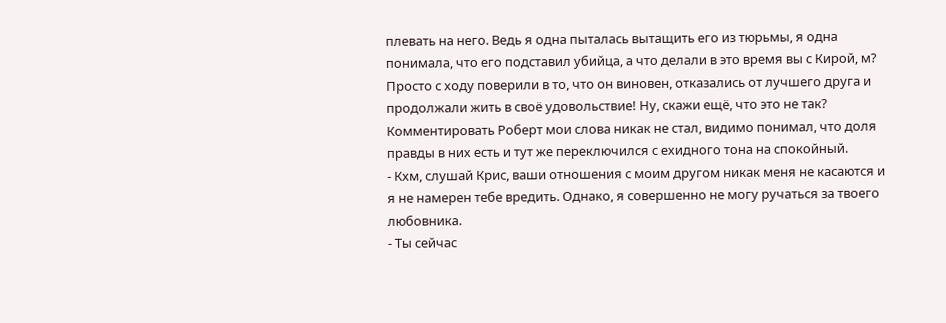плевать на него. Ведь я одна пыталась вытащить его из тюрьмы, я одна понимала, что его подставил убийца, а что делали в это время вы с Кирой, м? Просто с ходу поверили в то, что он виновен, отказались от лучшего друга и продолжали жить в своё удовольствие! Ну, скажи ещё, что это не так?
Комментировать Роберт мои слова никак не стал, видимо понимал, что доля правды в них есть и тут же переключился с ехидного тона на спокойный.
- Кхм, слушай Крис, ваши отношения с моим другом никак меня не касаются и я не намерен тебе вредить. Однако, я совершенно не могу ручаться за твоего любовника.
- Ты сейчас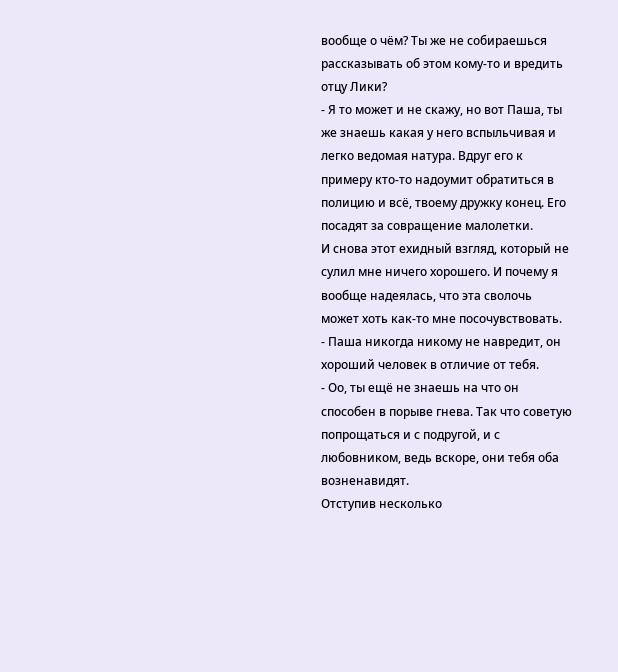вообще о чём? Ты же не собираешься рассказывать об этом кому-то и вредить отцу Лики?
- Я то может и не скажу, но вот Паша, ты же знаешь какая у него вспыльчивая и легко ведомая натура. Вдруг его к примеру кто-то надоумит обратиться в полицию и всё, твоему дружку конец. Его посадят за совращение малолетки.
И снова этот ехидный взгляд, который не сулил мне ничего хорошего. И почему я вообще надеялась, что эта сволочь может хоть как-то мне посочувствовать.
- Паша никогда никому не навредит, он хороший человек в отличие от тебя.
- Оо, ты ещё не знаешь на что он способен в порыве гнева. Так что советую попрощаться и с подругой, и с любовником, ведь вскоре, они тебя оба возненавидят.
Отступив несколько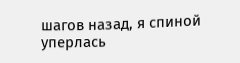шагов назад, я спиной уперлась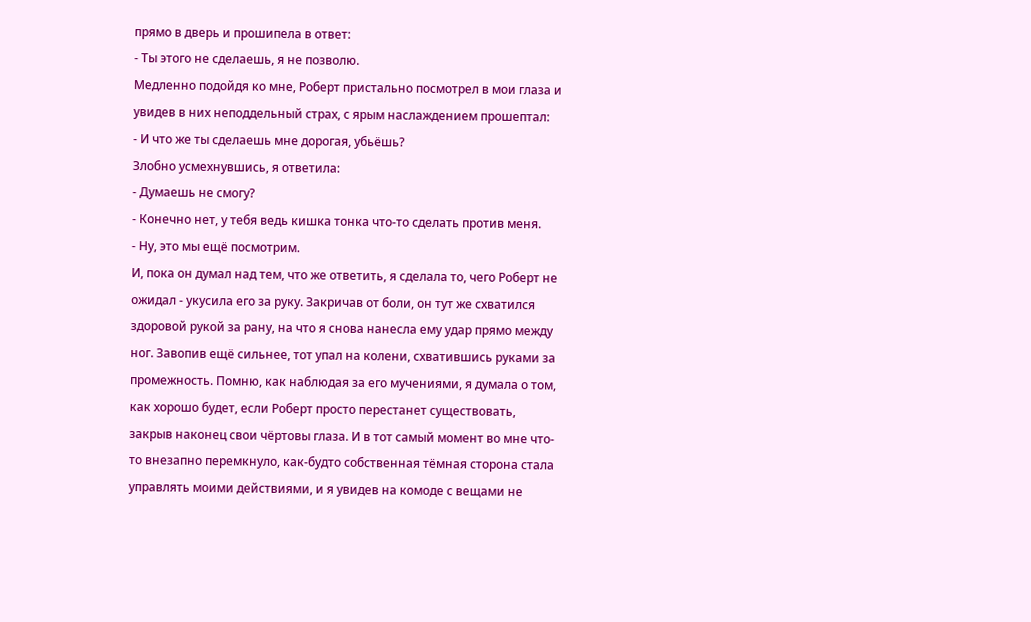прямо в дверь и прошипела в ответ:
- Ты этого не сделаешь, я не позволю.
Медленно подойдя ко мне, Роберт пристально посмотрел в мои глаза и увидев в них неподдельный страх, с ярым наслаждением прошептал:
- И что же ты сделаешь мне дорогая, убьёшь?
Злобно усмехнувшись, я ответила:
- Думаешь не смогу?
- Конечно нет, у тебя ведь кишка тонка что-то сделать против меня.
- Ну, это мы ещё посмотрим.
И, пока он думал над тем, что же ответить, я сделала то, чего Роберт не ожидал - укусила его за руку. Закричав от боли, он тут же схватился здоровой рукой за рану, на что я снова нанесла ему удар прямо между ног. Завопив ещё сильнее, тот упал на колени, схватившись руками за промежность. Помню, как наблюдая за его мучениями, я думала о том, как хорошо будет, если Роберт просто перестанет существовать, закрыв наконец свои чёртовы глаза. И в тот самый момент во мне что-то внезапно перемкнуло, как-будто собственная тёмная сторона стала управлять моими действиями, и я увидев на комоде с вещами не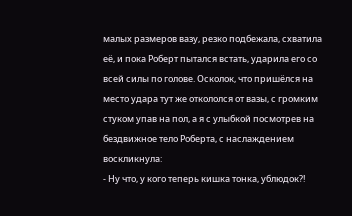малых размеров вазу, резко подбежала, схватила её, и пока Роберт пытался встать, ударила его со всей силы по голове. Осколок, что пришёлся на место удара тут же откололся от вазы, с громким стуком упав на пол, а я с улыбкой посмотрев на бездвижное тело Роберта, с наслаждением воскликнула:
- Ну что, у кого теперь кишка тонка, ублюдок?!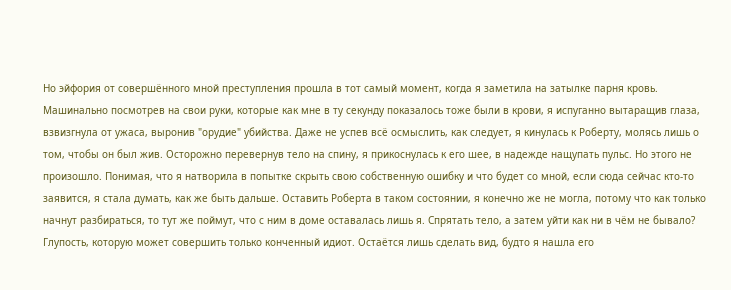Но эйфория от совершённого мной преступления прошла в тот самый момент, когда я заметила на затылке парня кровь. Машинально посмотрев на свои руки, которые как мне в ту секунду показалось тоже были в крови, я испуганно вытаращив глаза, взвизгнула от ужаса, выронив "орудие" убийства. Даже не успев всё осмыслить, как следует, я кинулась к Роберту, молясь лишь о том, чтобы он был жив. Осторожно перевернув тело на спину, я прикоснулась к его шее, в надежде нащупать пульс. Но этого не произошло. Понимая, что я натворила в попытке скрыть свою собственную ошибку и что будет со мной, если сюда сейчас кто-то заявится, я стала думать, как же быть дальше. Оставить Роберта в таком состоянии, я конечно же не могла, потому что как только начнут разбираться, то тут же поймут, что с ним в доме оставалась лишь я. Спрятать тело, а затем уйти как ни в чём не бывало? Глупость, которую может совершить только конченный идиот. Остаётся лишь сделать вид, будто я нашла его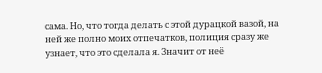сама. Но, что тогда делать с этой дурацкой вазой, на ней же полно моих отпечатков, полиция сразу же узнает, что это сделала я. Значит от неё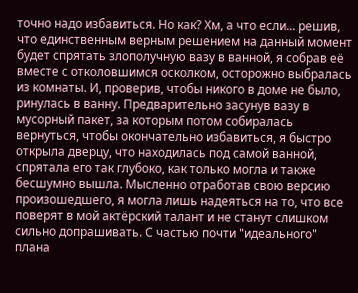точно надо избавиться. Но как? Хм, а что если... решив, что единственным верным решением на данный момент будет спрятать злополучную вазу в ванной, я собрав её вместе с отколовшимся осколком, осторожно выбралась из комнаты. И, проверив, чтобы никого в доме не было, ринулась в ванну. Предварительно засунув вазу в мусорный пакет, за которым потом собиралась вернуться, чтобы окончательно избавиться, я быстро открыла дверцу, что находилась под самой ванной, спрятала его так глубоко, как только могла и также бесшумно вышла. Мысленно отработав свою версию произошедшего, я могла лишь надеяться на то, что все поверят в мой актёрский талант и не станут слишком сильно допрашивать. С частью почти "идеального" плана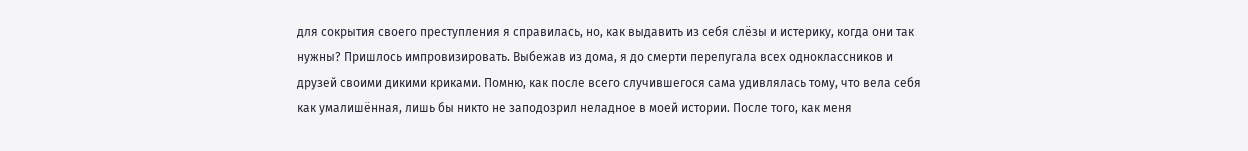для сокрытия своего преступления я справилась, но, как выдавить из себя слёзы и истерику, когда они так нужны? Пришлось импровизировать. Выбежав из дома, я до смерти перепугала всех одноклассников и друзей своими дикими криками. Помню, как после всего случившегося сама удивлялась тому, что вела себя как умалишённая, лишь бы никто не заподозрил неладное в моей истории. После того, как меня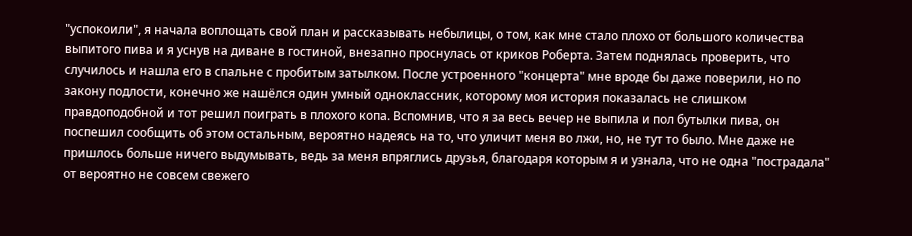"успокоили", я начала воплощать свой план и рассказывать небылицы, о том, как мне стало плохо от большого количества выпитого пива и я уснув на диване в гостиной, внезапно проснулась от криков Роберта. Затем поднялась проверить, что случилось и нашла его в спальне с пробитым затылком. После устроенного "концерта" мне вроде бы даже поверили, но по закону подлости, конечно же нашёлся один умный одноклассник, которому моя история показалась не слишком правдоподобной и тот решил поиграть в плохого копа. Вспомнив, что я за весь вечер не выпила и пол бутылки пива, он поспешил сообщить об этом остальным, вероятно надеясь на то, что уличит меня во лжи, но, не тут то было. Мне даже не пришлось больше ничего выдумывать, ведь за меня впряглись друзья, благодаря которым я и узнала, что не одна "пострадала" от вероятно не совсем свежего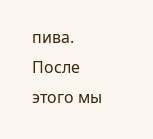пива. После этого мы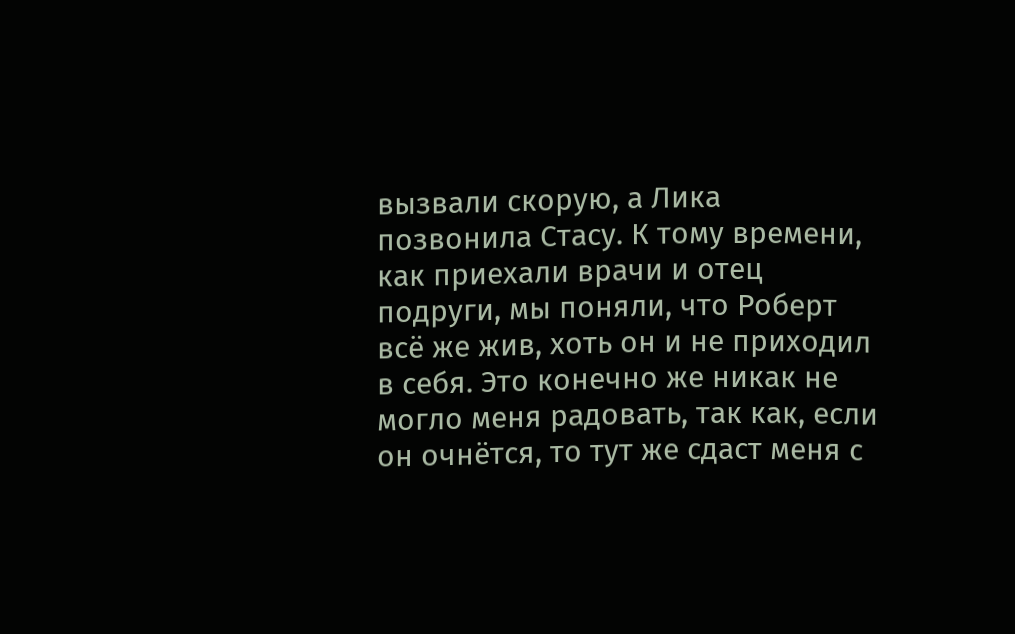вызвали скорую, а Лика позвонила Стасу. К тому времени, как приехали врачи и отец подруги, мы поняли, что Роберт всё же жив, хоть он и не приходил в себя. Это конечно же никак не могло меня радовать, так как, если он очнётся, то тут же сдаст меня с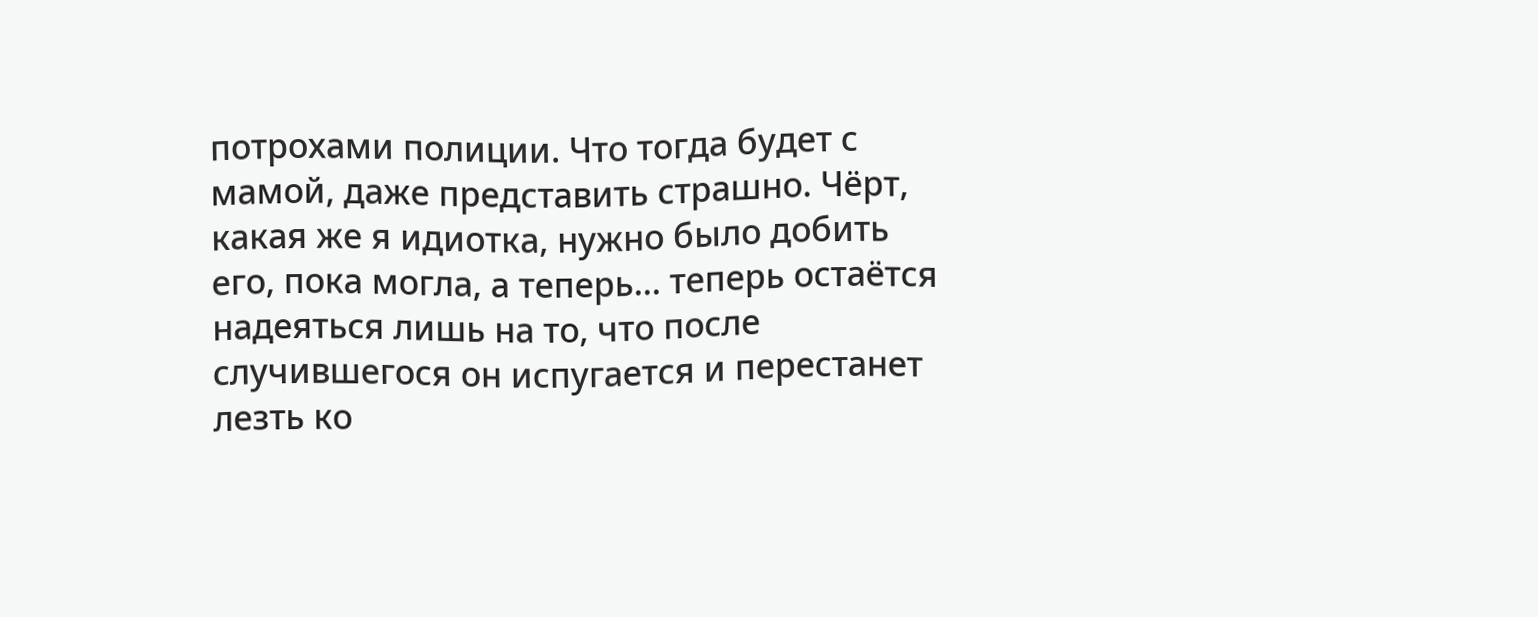потрохами полиции. Что тогда будет с мамой, даже представить страшно. Чёрт, какая же я идиотка, нужно было добить его, пока могла, а теперь... теперь остаётся надеяться лишь на то, что после случившегося он испугается и перестанет лезть ко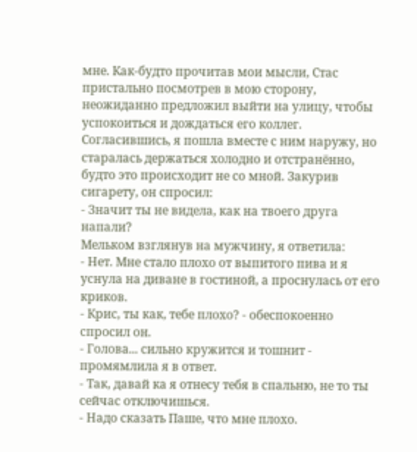мне. Как-будто прочитав мои мысли, Стас пристально посмотрев в мою сторону, неожиданно предложил выйти на улицу, чтобы успокоиться и дождаться его коллег. Согласившись, я пошла вместе с ним наружу, но старалась держаться холодно и отстранённо, будто это происходит не со мной. Закурив сигарету, он спросил:
- Значит ты не видела, как на твоего друга напали?
Мельком взглянув на мужчину, я ответила:
- Нет. Мне стало плохо от выпитого пива и я уснула на диване в гостиной, а проснулась от его криков.
- Крис, ты как, тебе плохо? - обеспокоенно спросил он.
- Голова... сильно кружится и тошнит - промямлила я в ответ.
- Так, давай ка я отнесу тебя в спальню, не то ты сейчас отключишься.
- Надо сказать Паше, что мне плохо.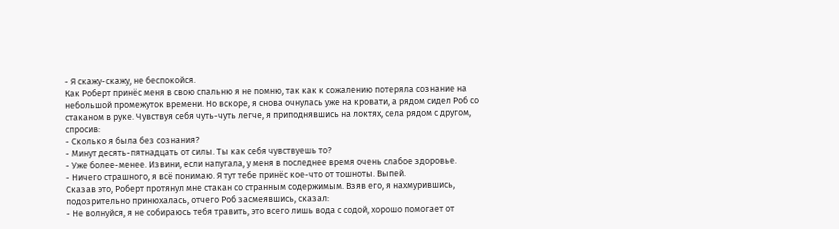- Я скажу-скажу, не беспокойся.
Как Роберт принёс меня в свою спальню я не помню, так как к сожалению потеряла сознание на небольшой промежуток времени. Но вскоре, я снова очнулась уже на кровати, а рядом сидел Роб со стаканом в руке. Чувствуя себя чуть-чуть легче, я приподнявшись на локтях, села рядом с другом, спросив:
- Сколько я была без сознания?
- Минут десять-пятнадцать от силы. Ты как себя чувствуешь то?
- Уже более-менее. Извини, если напугала, у меня в последнее время очень слабое здоровье.
- Ничего страшного, я всё понимаю. Я тут тебе принёс кое-что от тошноты. Выпей.
Сказав это, Роберт протянул мне стакан со странным содержимым. Взяв его, я нахмурившись, подозрительно принюхалась, отчего Роб засмеявшись, сказал:
- Не волнуйся, я не собираюсь тебя травить, это всего лишь вода с содой, хорошо помогает от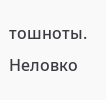тошноты.
Неловко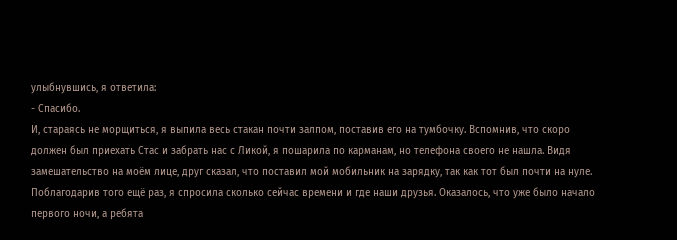улыбнувшись, я ответила:
- Спасибо.
И, стараясь не морщиться, я выпила весь стакан почти залпом, поставив его на тумбочку. Вспомнив, что скоро должен был приехать Стас и забрать нас с Ликой, я пошарила по карманам, но телефона своего не нашла. Видя замешательство на моём лице, друг сказал, что поставил мой мобильник на зарядку, так как тот был почти на нуле. Поблагодарив того ещё раз, я спросила сколько сейчас времени и где наши друзья. Оказалось, что уже было начало первого ночи, а ребята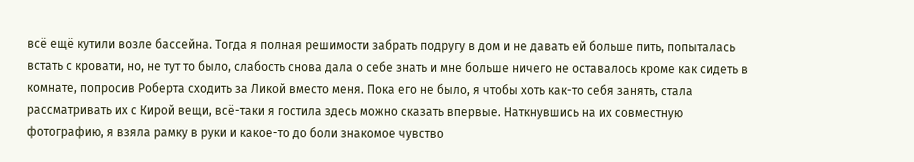всё ещё кутили возле бассейна. Тогда я полная решимости забрать подругу в дом и не давать ей больше пить, попыталась встать с кровати, но, не тут то было, слабость снова дала о себе знать и мне больше ничего не оставалось кроме как сидеть в комнате, попросив Роберта сходить за Ликой вместо меня. Пока его не было, я чтобы хоть как-то себя занять, стала рассматривать их с Кирой вещи, всё-таки я гостила здесь можно сказать впервые. Наткнувшись на их совместную фотографию, я взяла рамку в руки и какое-то до боли знакомое чувство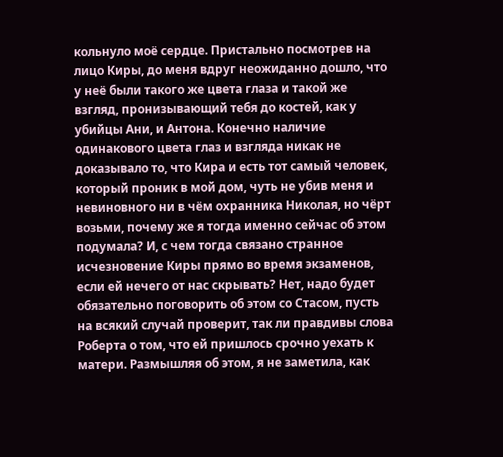кольнуло моё сердце. Пристально посмотрев на лицо Киры, до меня вдруг неожиданно дошло, что у неё были такого же цвета глаза и такой же взгляд, пронизывающий тебя до костей, как у убийцы Ани, и Антона. Конечно наличие одинакового цвета глаз и взгляда никак не доказывало то, что Кира и есть тот самый человек, который проник в мой дом, чуть не убив меня и невиновного ни в чём охранника Николая, но чёрт возьми, почему же я тогда именно сейчас об этом подумала? И, с чем тогда связано странное исчезновение Киры прямо во время экзаменов, если ей нечего от нас скрывать? Нет, надо будет обязательно поговорить об этом со Стасом, пусть на всякий случай проверит, так ли правдивы слова Роберта о том, что ей пришлось срочно уехать к матери. Размышляя об этом, я не заметила, как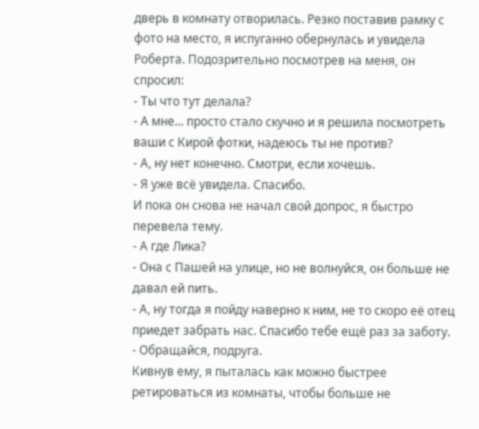дверь в комнату отворилась. Резко поставив рамку с фото на место, я испуганно обернулась и увидела Роберта. Подозрительно посмотрев на меня, он спросил:
- Ты что тут делала?
- А мне... просто стало скучно и я решила посмотреть ваши с Кирой фотки, надеюсь ты не против?
- А, ну нет конечно. Смотри, если хочешь.
- Я уже всё увидела. Спасибо.
И пока он снова не начал свой допрос, я быстро перевела тему.
- А где Лика?
- Она с Пашей на улице, но не волнуйся, он больше не давал ей пить.
- А, ну тогда я пойду наверно к ним, не то скоро её отец приедет забрать нас. Спасибо тебе ещё раз за заботу.
- Обращайся, подруга.
Кивнув ему, я пыталась как можно быстрее ретироваться из комнаты, чтобы больше не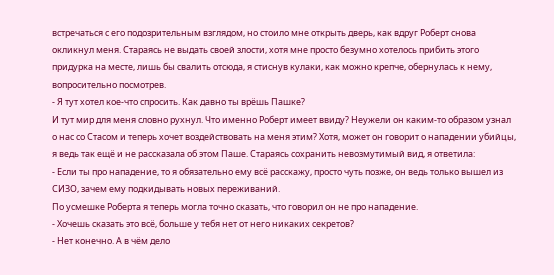встречаться с его подозрительным взглядом, но стоило мне открыть дверь, как вдруг Роберт снова окликнул меня. Стараясь не выдать своей злости, хотя мне просто безумно хотелось прибить этого придурка на месте, лишь бы свалить отсюда, я стиснув кулаки, как можно крепче, обернулась к нему, вопросительно посмотрев.
- Я тут хотел кое-что спросить. Как давно ты врёшь Пашке?
И тут мир для меня словно рухнул. Что именно Роберт имеет ввиду? Неужели он каким-то образом узнал о нас со Стасом и теперь хочет воздействовать на меня этим? Хотя, может он говорит о нападении убийцы, я ведь так ещё и не рассказала об этом Паше. Стараясь сохранить невозмутимый вид, я ответила:
- Если ты про нападение, то я обязательно ему всё расскажу, просто чуть позже, он ведь только вышел из СИЗО, зачем ему подкидывать новых переживаний.
По усмешке Роберта я теперь могла точно сказать, что говорил он не про нападение.
- Хочешь сказать это всё, больше у тебя нет от него никаких секретов?
- Нет конечно. А в чём дело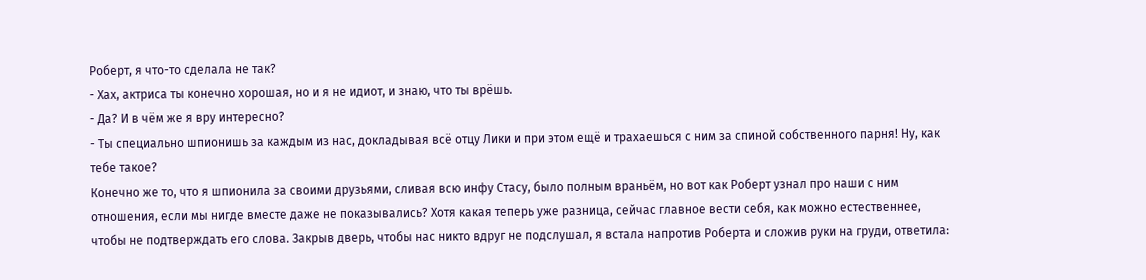Роберт, я что-то сделала не так?
- Хах, актриса ты конечно хорошая, но и я не идиот, и знаю, что ты врёшь.
- Да? И в чём же я вру интересно?
- Ты специально шпионишь за каждым из нас, докладывая всё отцу Лики и при этом ещё и трахаешься с ним за спиной собственного парня! Ну, как тебе такое?
Конечно же то, что я шпионила за своими друзьями, сливая всю инфу Стасу, было полным враньём, но вот как Роберт узнал про наши с ним отношения, если мы нигде вместе даже не показывались? Хотя какая теперь уже разница, сейчас главное вести себя, как можно естественнее, чтобы не подтверждать его слова. Закрыв дверь, чтобы нас никто вдруг не подслушал, я встала напротив Роберта и сложив руки на груди, ответила: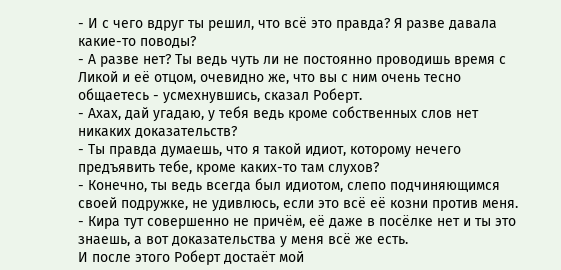- И с чего вдруг ты решил, что всё это правда? Я разве давала какие-то поводы?
- А разве нет? Ты ведь чуть ли не постоянно проводишь время с Ликой и её отцом, очевидно же, что вы с ним очень тесно общаетесь - усмехнувшись, сказал Роберт.
- Ахах, дай угадаю, у тебя ведь кроме собственных слов нет никаких доказательств?
- Ты правда думаешь, что я такой идиот, которому нечего предъявить тебе, кроме каких-то там слухов?
- Конечно, ты ведь всегда был идиотом, слепо подчиняющимся своей подружке, не удивлюсь, если это всё её козни против меня.
- Кира тут совершенно не причём, её даже в посёлке нет и ты это знаешь, а вот доказательства у меня всё же есть.
И после этого Роберт достаёт мой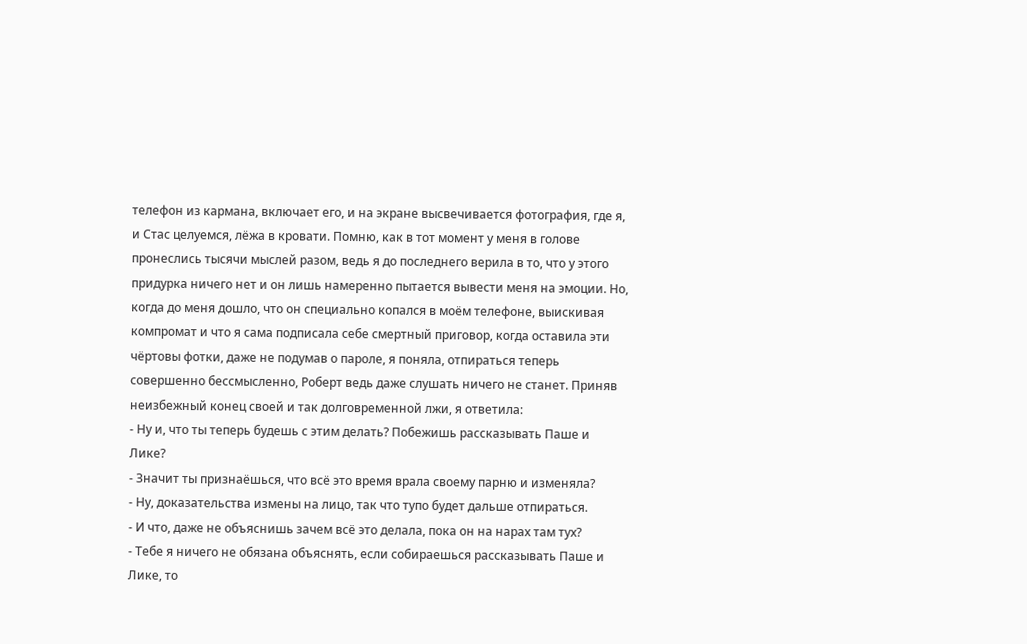телефон из кармана, включает его, и на экране высвечивается фотография, где я, и Стас целуемся, лёжа в кровати. Помню, как в тот момент у меня в голове пронеслись тысячи мыслей разом, ведь я до последнего верила в то, что у этого придурка ничего нет и он лишь намеренно пытается вывести меня на эмоции. Но, когда до меня дошло, что он специально копался в моём телефоне, выискивая компромат и что я сама подписала себе смертный приговор, когда оставила эти чёртовы фотки, даже не подумав о пароле, я поняла, отпираться теперь совершенно бессмысленно, Роберт ведь даже слушать ничего не станет. Приняв неизбежный конец своей и так долговременной лжи, я ответила:
- Ну и, что ты теперь будешь с этим делать? Побежишь рассказывать Паше и Лике?
- Значит ты признаёшься, что всё это время врала своему парню и изменяла?
- Ну, доказательства измены на лицо, так что тупо будет дальше отпираться.
- И что, даже не объяснишь зачем всё это делала, пока он на нарах там тух?
- Тебе я ничего не обязана объяснять, если собираешься рассказывать Паше и Лике, то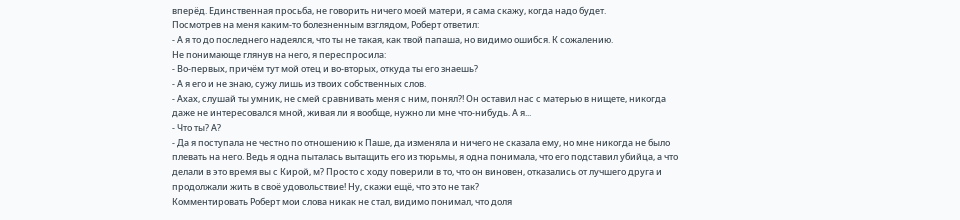вперёд. Единственная просьба, не говорить ничего моей матери, я сама скажу, когда надо будет.
Посмотрев на меня каким-то болезненным взглядом, Роберт ответил:
- А я то до последнего надеялся, что ты не такая, как твой папаша, но видимо ошибся. К сожалению.
Не понимающе глянув на него, я переспросила:
- Во-первых, причём тут мой отец и во-вторых, откуда ты его знаешь?
- А я его и не знаю, сужу лишь из твоих собственных слов.
- Ахах, слушай ты умник, не смей сравнивать меня с ним, понял?! Он оставил нас с матерью в нищете, никогда даже не интересовался мной, живая ли я вообще, нужно ли мне что-нибудь. А я...
- Что ты? А?
- Да я поступала не честно по отношению к Паше, да изменяла и ничего не сказала ему, но мне никогда не было плевать на него. Ведь я одна пыталась вытащить его из тюрьмы, я одна понимала, что его подставил убийца, а что делали в это время вы с Кирой, м? Просто с ходу поверили в то, что он виновен, отказались от лучшего друга и продолжали жить в своё удовольствие! Ну, скажи ещё, что это не так?
Комментировать Роберт мои слова никак не стал, видимо понимал, что доля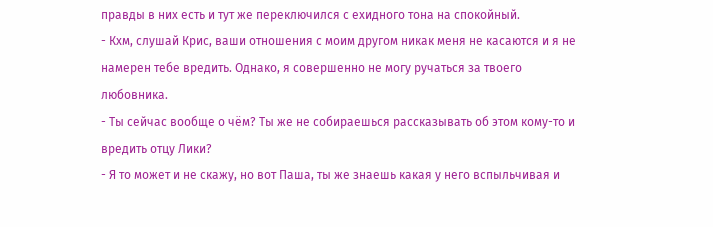правды в них есть и тут же переключился с ехидного тона на спокойный.
- Кхм, слушай Крис, ваши отношения с моим другом никак меня не касаются и я не намерен тебе вредить. Однако, я совершенно не могу ручаться за твоего любовника.
- Ты сейчас вообще о чём? Ты же не собираешься рассказывать об этом кому-то и вредить отцу Лики?
- Я то может и не скажу, но вот Паша, ты же знаешь какая у него вспыльчивая и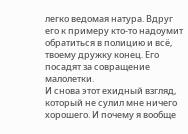легко ведомая натура. Вдруг его к примеру кто-то надоумит обратиться в полицию и всё, твоему дружку конец. Его посадят за совращение малолетки.
И снова этот ехидный взгляд, который не сулил мне ничего хорошего. И почему я вообще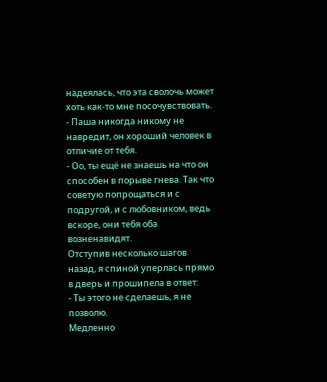надеялась, что эта сволочь может хоть как-то мне посочувствовать.
- Паша никогда никому не навредит, он хороший человек в отличие от тебя.
- Оо, ты ещё не знаешь на что он способен в порыве гнева. Так что советую попрощаться и с подругой, и с любовником, ведь вскоре, они тебя оба возненавидят.
Отступив несколько шагов назад, я спиной уперлась прямо в дверь и прошипела в ответ:
- Ты этого не сделаешь, я не позволю.
Медленно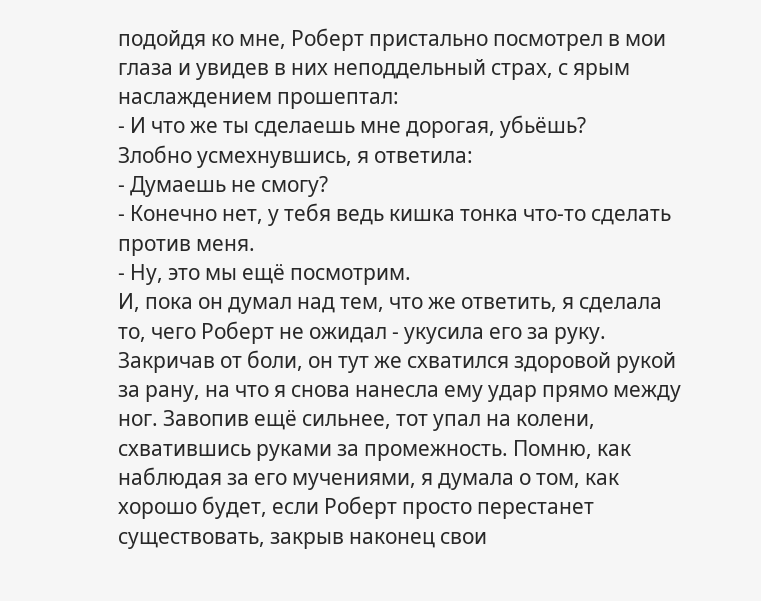подойдя ко мне, Роберт пристально посмотрел в мои глаза и увидев в них неподдельный страх, с ярым наслаждением прошептал:
- И что же ты сделаешь мне дорогая, убьёшь?
Злобно усмехнувшись, я ответила:
- Думаешь не смогу?
- Конечно нет, у тебя ведь кишка тонка что-то сделать против меня.
- Ну, это мы ещё посмотрим.
И, пока он думал над тем, что же ответить, я сделала то, чего Роберт не ожидал - укусила его за руку. Закричав от боли, он тут же схватился здоровой рукой за рану, на что я снова нанесла ему удар прямо между ног. Завопив ещё сильнее, тот упал на колени, схватившись руками за промежность. Помню, как наблюдая за его мучениями, я думала о том, как хорошо будет, если Роберт просто перестанет существовать, закрыв наконец свои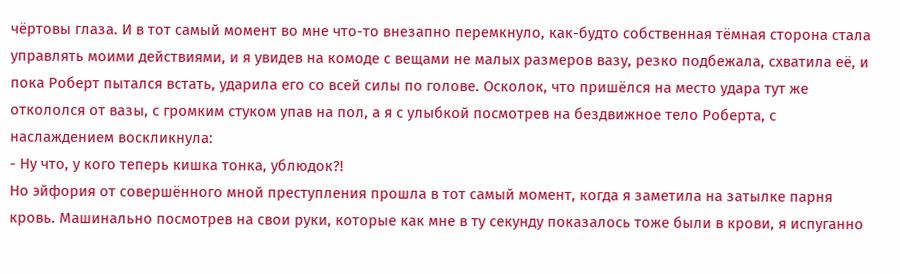чёртовы глаза. И в тот самый момент во мне что-то внезапно перемкнуло, как-будто собственная тёмная сторона стала управлять моими действиями, и я увидев на комоде с вещами не малых размеров вазу, резко подбежала, схватила её, и пока Роберт пытался встать, ударила его со всей силы по голове. Осколок, что пришёлся на место удара тут же откололся от вазы, с громким стуком упав на пол, а я с улыбкой посмотрев на бездвижное тело Роберта, с наслаждением воскликнула:
- Ну что, у кого теперь кишка тонка, ублюдок?!
Но эйфория от совершённого мной преступления прошла в тот самый момент, когда я заметила на затылке парня кровь. Машинально посмотрев на свои руки, которые как мне в ту секунду показалось тоже были в крови, я испуганно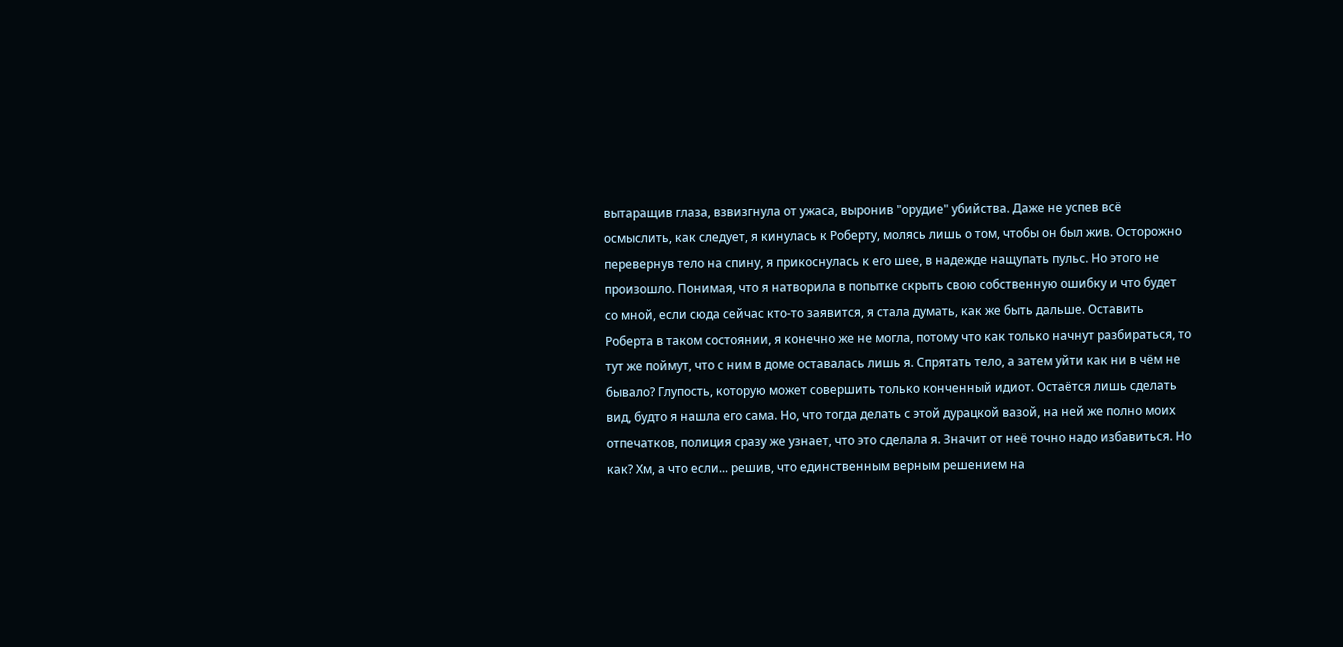вытаращив глаза, взвизгнула от ужаса, выронив "орудие" убийства. Даже не успев всё осмыслить, как следует, я кинулась к Роберту, молясь лишь о том, чтобы он был жив. Осторожно перевернув тело на спину, я прикоснулась к его шее, в надежде нащупать пульс. Но этого не произошло. Понимая, что я натворила в попытке скрыть свою собственную ошибку и что будет со мной, если сюда сейчас кто-то заявится, я стала думать, как же быть дальше. Оставить Роберта в таком состоянии, я конечно же не могла, потому что как только начнут разбираться, то тут же поймут, что с ним в доме оставалась лишь я. Спрятать тело, а затем уйти как ни в чём не бывало? Глупость, которую может совершить только конченный идиот. Остаётся лишь сделать вид, будто я нашла его сама. Но, что тогда делать с этой дурацкой вазой, на ней же полно моих отпечатков, полиция сразу же узнает, что это сделала я. Значит от неё точно надо избавиться. Но как? Хм, а что если... решив, что единственным верным решением на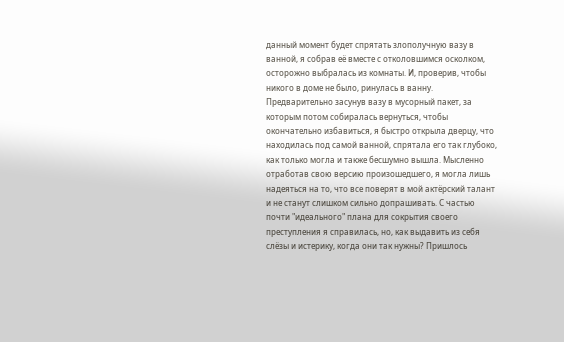данный момент будет спрятать злополучную вазу в ванной, я собрав её вместе с отколовшимся осколком, осторожно выбралась из комнаты. И, проверив, чтобы никого в доме не было, ринулась в ванну. Предварительно засунув вазу в мусорный пакет, за которым потом собиралась вернуться, чтобы окончательно избавиться, я быстро открыла дверцу, что находилась под самой ванной, спрятала его так глубоко, как только могла и также бесшумно вышла. Мысленно отработав свою версию произошедшего, я могла лишь надеяться на то, что все поверят в мой актёрский талант и не станут слишком сильно допрашивать. С частью почти "идеального" плана для сокрытия своего преступления я справилась, но, как выдавить из себя слёзы и истерику, когда они так нужны? Пришлось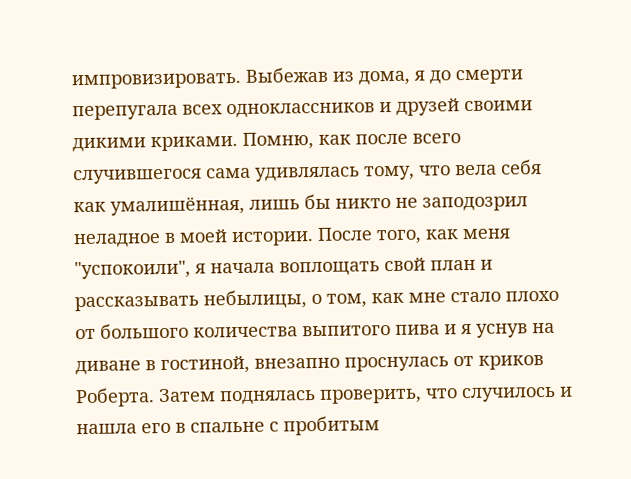импровизировать. Выбежав из дома, я до смерти перепугала всех одноклассников и друзей своими дикими криками. Помню, как после всего случившегося сама удивлялась тому, что вела себя как умалишённая, лишь бы никто не заподозрил неладное в моей истории. После того, как меня "успокоили", я начала воплощать свой план и рассказывать небылицы, о том, как мне стало плохо от большого количества выпитого пива и я уснув на диване в гостиной, внезапно проснулась от криков Роберта. Затем поднялась проверить, что случилось и нашла его в спальне с пробитым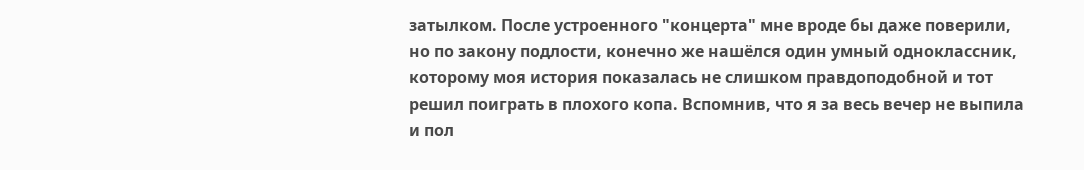затылком. После устроенного "концерта" мне вроде бы даже поверили, но по закону подлости, конечно же нашёлся один умный одноклассник, которому моя история показалась не слишком правдоподобной и тот решил поиграть в плохого копа. Вспомнив, что я за весь вечер не выпила и пол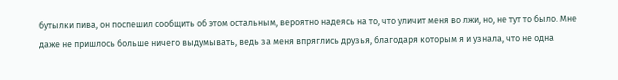бутылки пива, он поспешил сообщить об этом остальным, вероятно надеясь на то, что уличит меня во лжи, но, не тут то было. Мне даже не пришлось больше ничего выдумывать, ведь за меня впряглись друзья, благодаря которым я и узнала, что не одна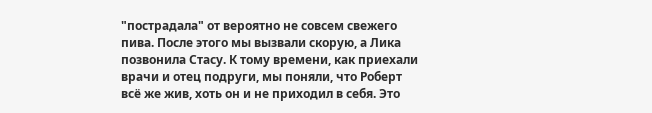"пострадала" от вероятно не совсем свежего пива. После этого мы вызвали скорую, а Лика позвонила Стасу. К тому времени, как приехали врачи и отец подруги, мы поняли, что Роберт всё же жив, хоть он и не приходил в себя. Это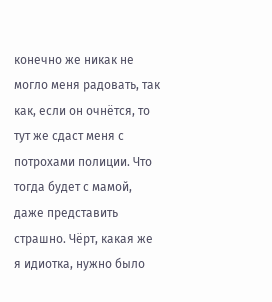конечно же никак не могло меня радовать, так как, если он очнётся, то тут же сдаст меня с потрохами полиции. Что тогда будет с мамой, даже представить страшно. Чёрт, какая же я идиотка, нужно было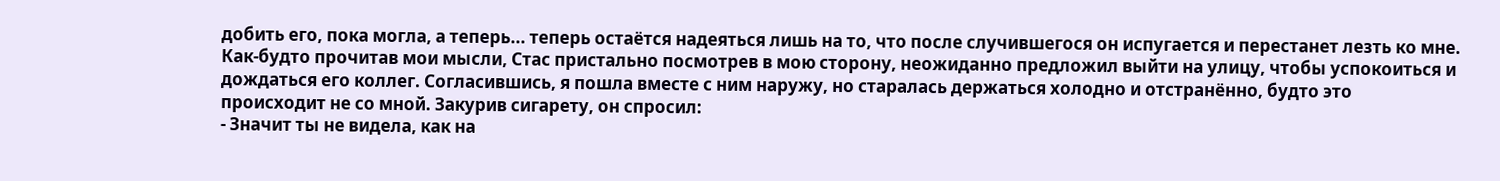добить его, пока могла, а теперь... теперь остаётся надеяться лишь на то, что после случившегося он испугается и перестанет лезть ко мне. Как-будто прочитав мои мысли, Стас пристально посмотрев в мою сторону, неожиданно предложил выйти на улицу, чтобы успокоиться и дождаться его коллег. Согласившись, я пошла вместе с ним наружу, но старалась держаться холодно и отстранённо, будто это происходит не со мной. Закурив сигарету, он спросил:
- Значит ты не видела, как на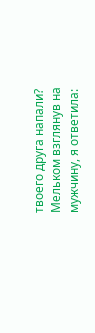твоего друга напали?
Мельком взглянув на мужчину, я ответила: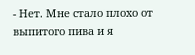- Нет. Мне стало плохо от выпитого пива и я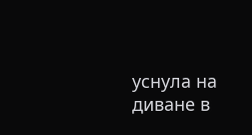уснула на диване в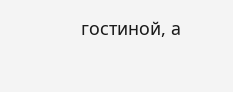гостиной, а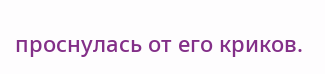проснулась от его криков.